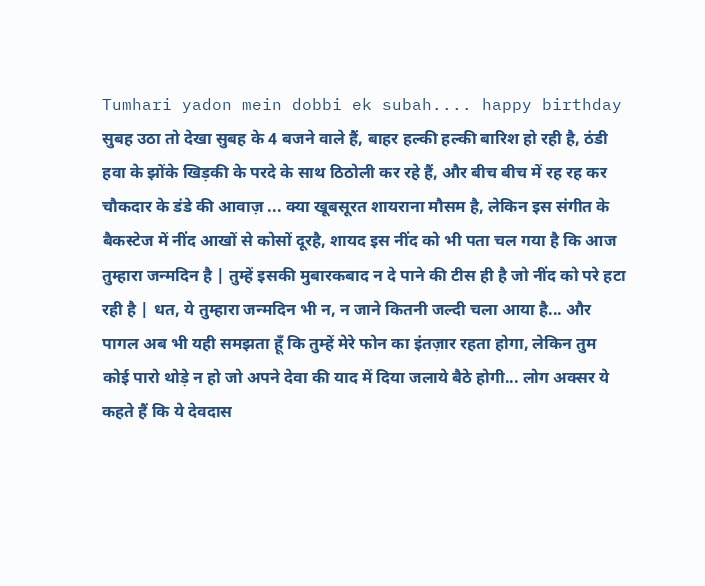Tumhari yadon mein dobbi ek subah.... happy birthday
सुबह उठा तो देखा सुबह के 4 बजने वाले हैं, बाहर हल्की हल्की बारिश हो रही है, ठंडी हवा के झोंके खिड़की के परदे के साथ ठिठोली कर रहे हैं, और बीच बीच में रह रह कर चौकदार के डंडे की आवाज़ ... क्या खूबसूरत शायराना मौसम है, लेकिन इस संगीत के बैकस्टेज में नींद आखों से कोसों दूरहै, शायद इस नींद को भी पता चल गया है कि आज तुम्हारा जन्मदिन है | तुम्हें इसकी मुबारकबाद न दे पाने की टीस ही है जो नींद को परे हटा रही है | धत, ये तुम्हारा जन्मदिन भी न, न जाने कितनी जल्दी चला आया है... और पागल अब भी यही समझता हूँ कि तुम्हें मेरे फोन का इंतज़ार रहता होगा, लेकिन तुम कोई पारो थोड़े न हो जो अपने देवा की याद में दिया जलाये बैठे होगी... लोग अक्सर ये कहते हैं कि ये देवदास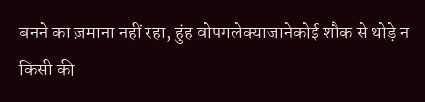बनने का ज़माना नहीं रहा, हुंह वोपगलेक्याजानेकोई शौक से थोड़े न किसी की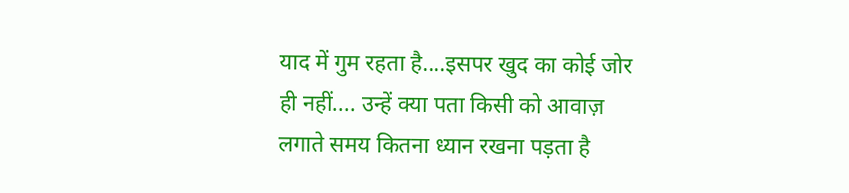याद में गुम रहता है....इसपर खुद का कोई जोर ही नहीं.... उन्हें क्या पता किसी को आवाज़ लगाते समय कितना ध्यान रखना पड़ता है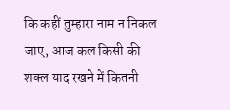कि कहीं तुम्हारा नाम न निकल जाए, आज कल किसी की शक्ल याद रखने में कितनी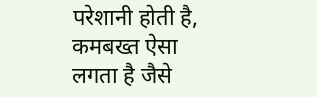परेशानी होती है, कमबख्त ऐसा लगता है जैसे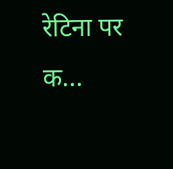रेटिना पर क...